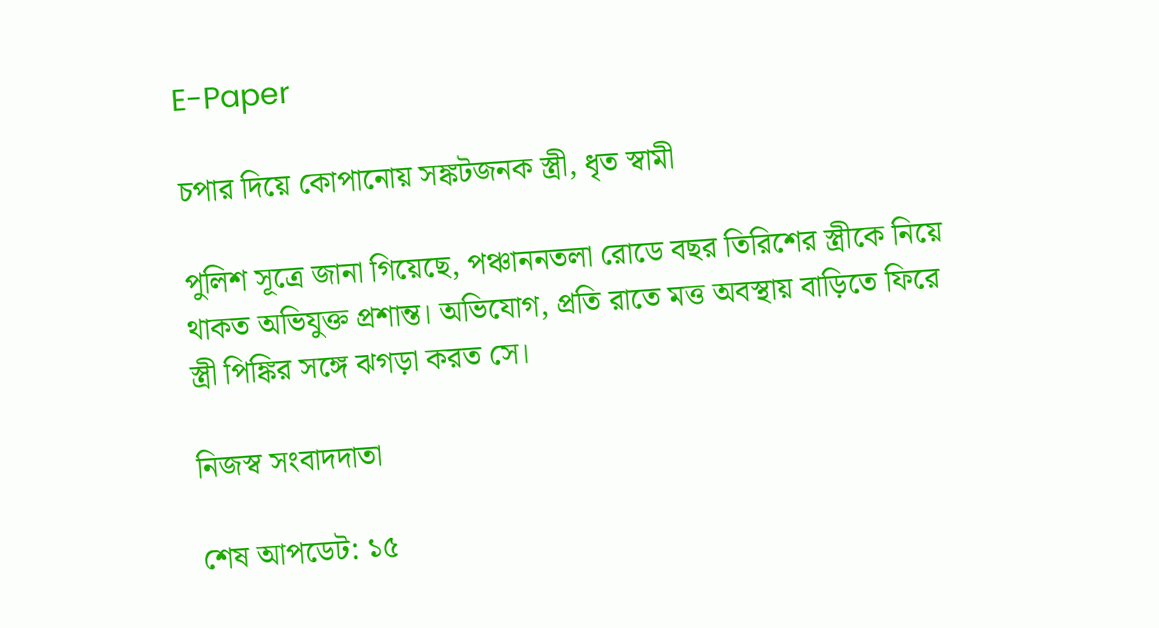E-Paper

চপার দিয়ে কোপানোয় সঙ্কটজনক স্ত্রী, ধৃত স্বামী

পুলিশ সূত্রে জানা গিয়েছে, পঞ্চাননতলা রোডে বছর তিরিশের স্ত্রীকে নিয়ে থাকত অভিযুক্ত প্রশান্ত। অভিযোগ, প্রতি রাতে মত্ত অবস্থায় বাড়িতে ফিরে স্ত্রী পিঙ্কির সঙ্গে ঝগড়া করত সে।

নিজস্ব সংবাদদাতা

শেষ আপডেট: ১৫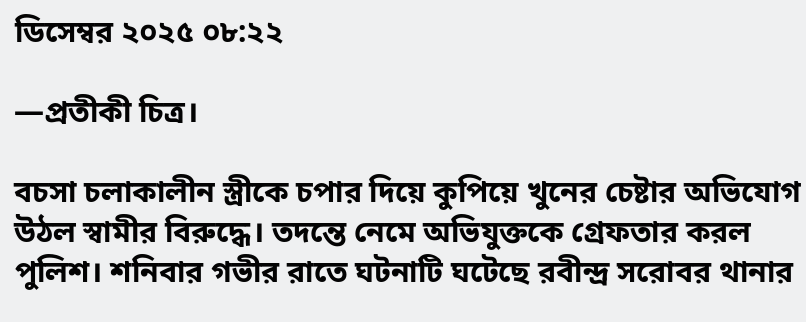ডিসেম্বর ২০২৫ ০৮:২২

—প্রতীকী চিত্র।

বচসা চলাকালীন স্ত্রীকে চপার দিয়ে কুপিয়ে খুনের চেষ্টার অভিযোগ উঠল স্বামীর বিরুদ্ধে। তদন্তে নেমে অভিযুক্তকে গ্রেফতার করল পুলিশ। শনিবার গভীর রাতে ঘটনাটি ঘটেছে রবীন্দ্র সরোবর থানার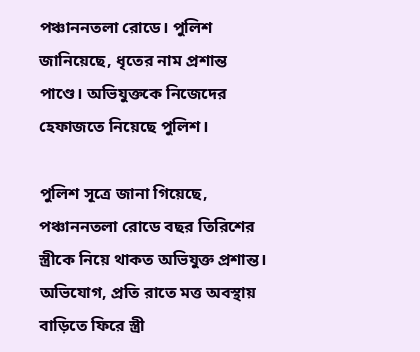পঞ্চাননতলা রোডে। পুলিশ জানিয়েছে, ধৃতের নাম প্রশান্ত পাণ্ডে। অভিযুক্তকে নিজেদের হেফাজতে নিয়েছে পুলিশ।

পুলিশ সূত্রে জানা গিয়েছে, পঞ্চাননতলা রোডে বছর তিরিশের স্ত্রীকে নিয়ে থাকত অভিযুক্ত প্রশান্ত। অভিযোগ, প্রতি রাতে মত্ত অবস্থায় বাড়িতে ফিরে স্ত্রী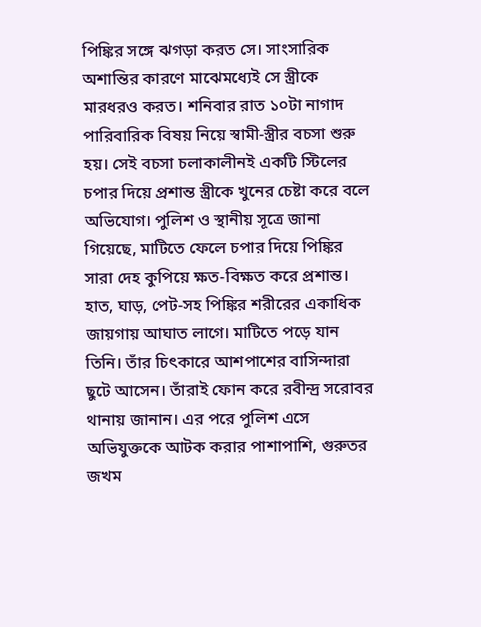পিঙ্কির সঙ্গে ঝগড়া করত সে। সাংসারিক অশান্তির কারণে মাঝেমধ্যেই সে স্ত্রীকে মারধরও করত। শনিবার রাত ১০টা নাগাদ পারিবারিক বিষয় নিয়ে স্বামী-স্ত্রীর বচসা শুরু হয়। সেই বচসা চলাকালীনই একটি স্টিলের চপার দিয়ে প্রশান্ত স্ত্রীকে খুনের চেষ্টা করে বলে অভিযোগ। পুলিশ ও স্থানীয় সূত্রে জানা গিয়েছে, মাটিতে ফেলে চপার দিয়ে পিঙ্কির সারা দেহ কুপিয়ে ক্ষত-বিক্ষত করে প্রশান্ত। হাত, ঘাড়, পেট-সহ পিঙ্কির শরীরের একাধিক জায়গায় আঘাত লাগে। মাটিতে পড়ে যান তিনি। তাঁর চিৎকারে আশপাশের বাসিন্দারা ছুটে আসেন। তাঁরাই ফোন করে রবীন্দ্র সরোবর থানায় জানান। এর পরে পুলিশ এসে অভিযুক্তকে আটক করার পাশাপাশি, গুরুতর জখম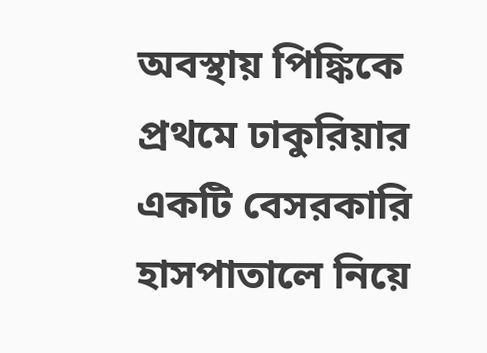অবস্থায় পিঙ্কিকে প্রথমে ঢাকুরিয়ার একটি বেসরকারি হাসপাতালে নিয়ে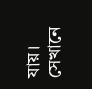যায়। সেখানে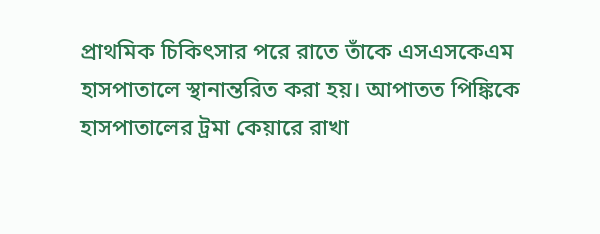প্রাথমিক চিকিৎসার পরে রাতে তাঁকে এসএসকেএম হাসপাতালে স্থানান্তরিত করা হয়। আপাতত পিঙ্কিকে হাসপাতালের ট্রমা কেয়ারে রাখা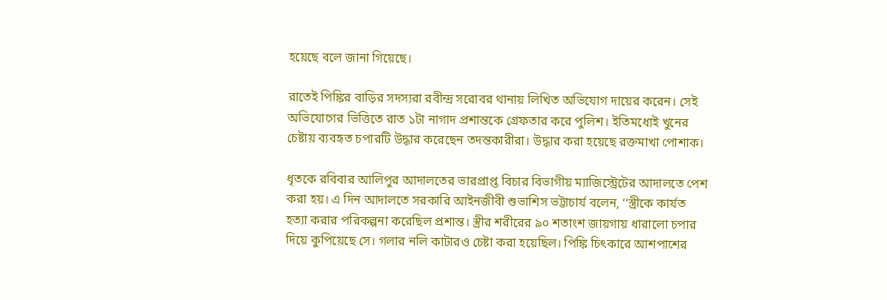হয়েছে বলে জানা গিয়েছে।

রাতেই পিঙ্কির বাড়ির সদস্যরা রবীন্দ্র সরোবর থানায় লিখিত অভিযোগ দায়ের করেন। সেই অভিযোগের ভিত্তিতে রাত ১টা নাগাদ প্রশান্তকে গ্রেফতার করে পুলিশ। ইতিমধ্যেই খুনের চেষ্টায় ব্যবহৃত চপারটি উদ্ধার করেছেন তদন্তকারীরা। উদ্ধার করা হয়েছে রক্তমাখা পোশাক।

ধৃতকে রবিবার আলিপুর আদালতের ভারপ্রাপ্ত বিচার বিভাগীয় ম্যাজিস্ট্রেটের আদালতে পেশ করা হয়। এ দিন আদালতে সরকারি আইনজীবী শুভাশিস ভট্টাচার্য বলেন, ‘‘স্ত্রীকে কার্যত হত্যা করার পরিকল্পনা করেছিল প্রশান্ত। স্ত্রীর শরীরের ৯০ শতাংশ জায়গায় ধারালো চপার দিয়ে কুপিয়েছে সে। গলার নলি কাটারও চেষ্টা করা হয়েছিল। পিঙ্কি চিৎকারে আশপাশের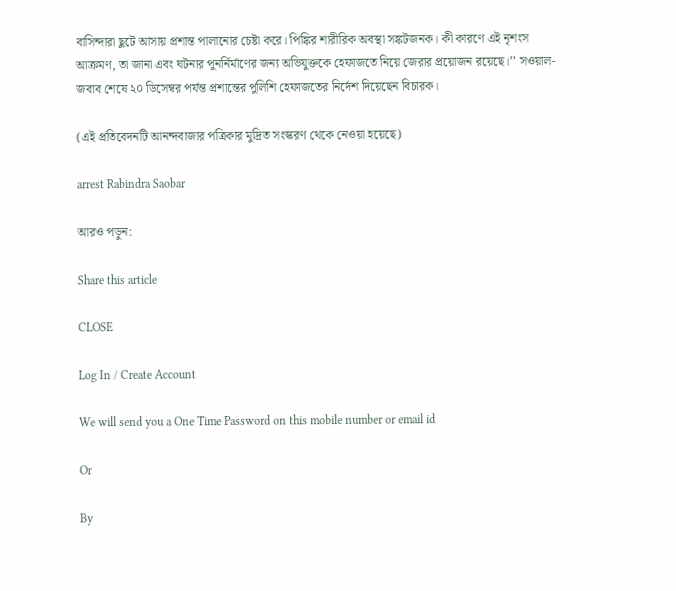বাসিন্দারা ছুটে আসায় প্রশান্ত পালানোর চেষ্টা করে। পিঙ্কির শারীরিক অবস্থা সঙ্কটজনক। কী কারণে এই নৃশংস আক্রমণ, তা জানা এবং ঘটনার পুনর্নির্মাণের জন্য অভিযুক্তকে হেফাজতে নিয়ে জেরার প্রয়োজন রয়েছে।’’ সওয়াল-জবাব শেষে ২০ ডিসেম্বর পর্যন্ত প্রশান্তের পুলিশি হেফাজতের নির্দেশ দিয়েছেন বিচারক।

(এই প্রতিবেদনটি আনন্দবাজার পত্রিকার মুদ্রিত সংস্করণ থেকে নেওয়া হয়েছে)

arrest Rabindra Saobar

আরও পড়ুন:

Share this article

CLOSE

Log In / Create Account

We will send you a One Time Password on this mobile number or email id

Or

By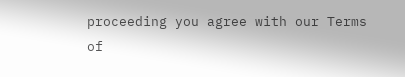proceeding you agree with our Terms of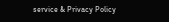service & Privacy Policy